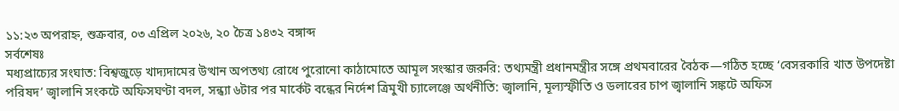১১:২৩ অপরাহ্ন, শুক্রবার, ০৩ এপ্রিল ২০২৬, ২০ চৈত্র ১৪৩২ বঙ্গাব্দ
সর্বশেষঃ
মধ্যপ্রাচ্যের সংঘাত: বিশ্বজুড়ে খাদ্যদামের উত্থান অপতথ্য রোধে পুরোনো কাঠামোতে আমূল সংস্কার জরুরি: তথ্যমন্ত্রী প্রধানমন্ত্রীর সঙ্গে প্রথমবারের বৈঠক—গঠিত হচ্ছে ‘বেসরকারি খাত উপদেষ্টা পরিষদ’ জ্বালানি সংকটে অফিসঘণ্টা বদল, সন্ধ্যা ৬টার পর মার্কেট বন্ধের নির্দেশ ত্রিমুখী চ্যালেঞ্জে অর্থনীতি: জ্বালানি, মূল্যস্ফীতি ও ডলারের চাপ জ্বালানি সঙ্কটে অফিস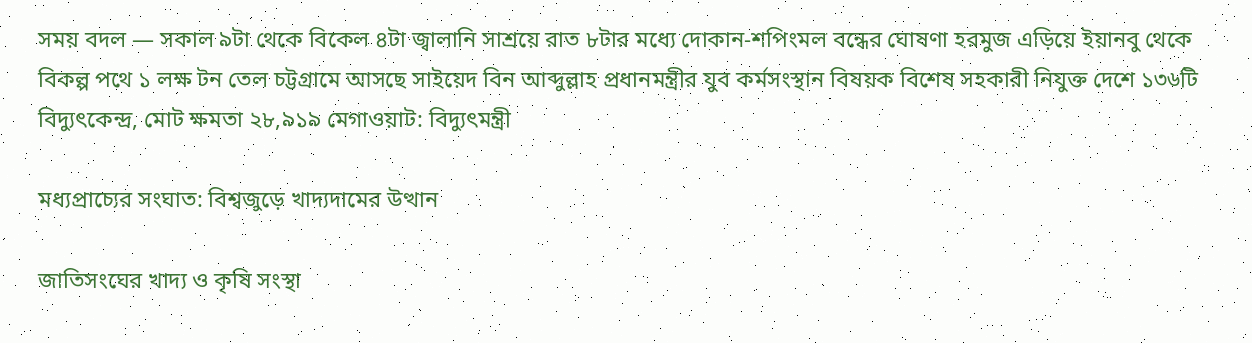সময় বদল — সকাল ৯টা থেকে বিকেল ৪টা জ্বালানি সাশ্রয়ে রাত ৮টার মধ্যে দোকান-শপিংমল বন্ধের ঘোষণা হরমুজ এড়িয়ে ইয়ানবু থেকে বিকল্প পথে ১ লক্ষ টন তেল চট্টগ্রামে আসছে সাইয়েদ বিন আব্দুল্লাহ প্রধানমন্ত্রীর যুব কর্মসংস্থান বিষয়ক বিশেষ সহকারী নিযুক্ত দেশে ১৩৬টি বিদ্যুৎকেন্দ্র, মোট ক্ষমতা ২৮,৯১৯ মেগাওয়াট: বিদ্যুৎমন্ত্রী

মধ্যপ্রাচ্যের সংঘাত: বিশ্বজুড়ে খাদ্যদামের উত্থান

জাতিসংঘের খাদ্য ও কৃষি সংস্থা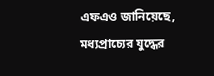এফএও জানিয়েছে, মধ্যপ্রাচ্যের যুদ্ধের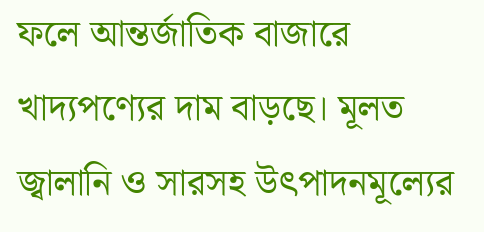ফলে আন্তর্জাতিক বাজারে খাদ্যপণ্যের দাম বাড়ছে। মূলত জ্বালানি ও সারসহ উৎপাদনমূল্যের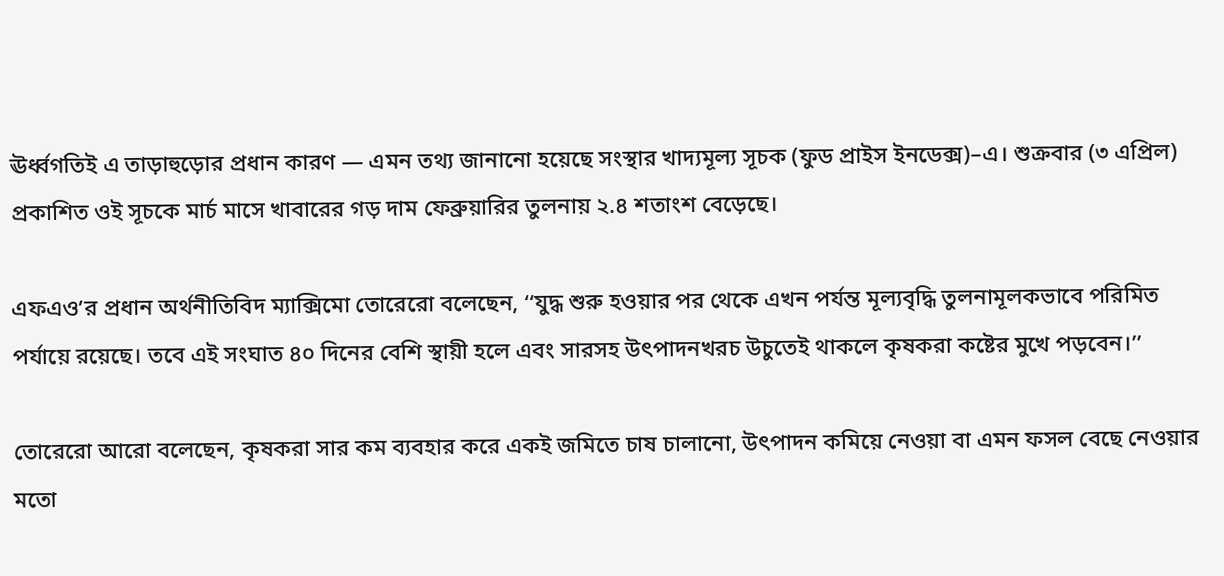ঊর্ধ্বগতিই এ তাড়াহুড়োর প্রধান কারণ — এমন তথ্য জানানো হয়েছে সংস্থার খাদ্যমূল্য সূচক (ফুড প্রাইস ইনডেক্স)–এ। শুক্রবার (৩ এপ্রিল) প্রকাশিত ওই সূচকে মার্চ মাসে খাবারের গড় দাম ফেব্রুয়ারির তুলনায় ২.৪ শতাংশ বেড়েছে।

এফএও’র প্রধান অর্থনীতিবিদ ম্যাক্সিমো তোরেরো বলেছেন, ‘‘যুদ্ধ শুরু হওয়ার পর থেকে এখন পর্যন্ত মূল্যবৃদ্ধি তুলনামূলকভাবে পরিমিত পর্যায়ে রয়েছে। তবে এই সংঘাত ৪০ দিনের বেশি স্থায়ী হলে এবং সারসহ উৎপাদনখরচ উচুতেই থাকলে কৃষকরা কষ্টের মুখে পড়বেন।’’

তোরেরো আরো বলেছেন, কৃষকরা সার কম ব্যবহার করে একই জমিতে চাষ চালানো, উৎপাদন কমিয়ে নেওয়া বা এমন ফসল বেছে নেওয়ার মতো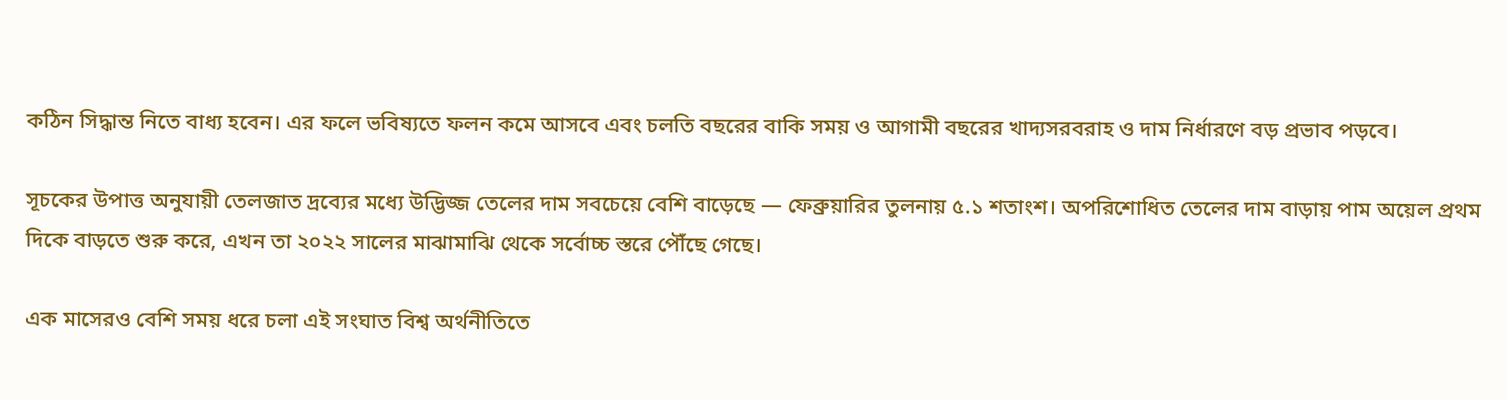কঠিন সিদ্ধান্ত নিতে বাধ্য হবেন। এর ফলে ভবিষ্যতে ফলন কমে আসবে এবং চলতি বছরের বাকি সময় ও আগামী বছরের খাদ্যসরবরাহ ও দাম নির্ধারণে বড় প্রভাব পড়বে।

সূচকের উপাত্ত অনুযায়ী তেলজাত দ্রব্যের মধ্যে উদ্ভিজ্জ তেলের দাম সবচেয়ে বেশি বাড়েছে — ফেব্রুয়ারির তুলনায় ৫.১ শতাংশ। অপরিশোধিত তেলের দাম বাড়ায় পাম অয়েল প্রথম দিকে বাড়তে শুরু করে, এখন তা ২০২২ সালের মাঝামাঝি থেকে সর্বোচ্চ স্তরে পৌঁছে গেছে।

এক মাসেরও বেশি সময় ধরে চলা এই সংঘাত বিশ্ব অর্থনীতিতে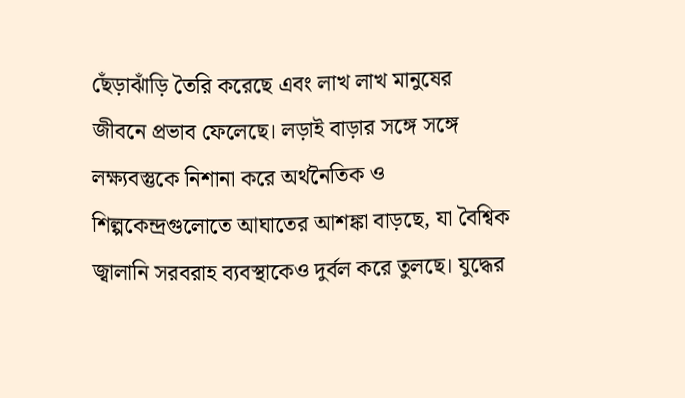ছেঁড়াঝাঁড়ি তৈরি করেছে এবং লাখ লাখ মানুষের জীবনে প্রভাব ফেলেছে। লড়াই বাড়ার সঙ্গে সঙ্গে লক্ষ্যবস্তুকে নিশানা করে অর্থনৈতিক ও শিল্পকেন্দ্রগুলোতে আঘাতের আশঙ্কা বাড়ছে, যা বৈশ্বিক জ্বালানি সরবরাহ ব্যবস্থাকেও দুর্বল করে তুলছে। যুদ্ধের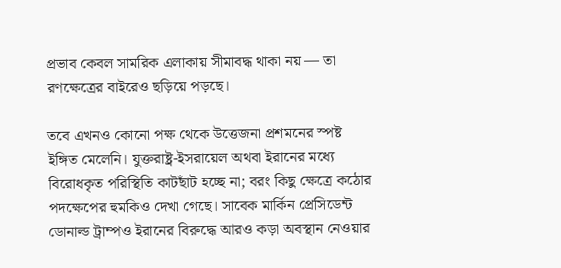প্রভাব কেবল সামরিক এলাকায় সীমাবদ্ধ থাকা নয় — তা রণক্ষেত্রের বাইরেও ছড়িয়ে পড়ছে।

তবে এখনও কোনো পক্ষ থেকে উত্তেজনা প্রশমনের স্পষ্ট ইঙ্গিত মেলেনি। যুক্তরাষ্ট্র-ইসরায়েল অথবা ইরানের মধ্যে বিরোধকৃত পরিস্থিতি কাটছাঁট হচ্ছে না; বরং কিছু ক্ষেত্রে কঠোর পদক্ষেপের হুমকিও দেখা গেছে। সাবেক মার্কিন প্রেসিডেন্ট ডোনাল্ড ট্রাম্পও ইরানের বিরুদ্ধে আরও কড়া অবস্থান নেওয়ার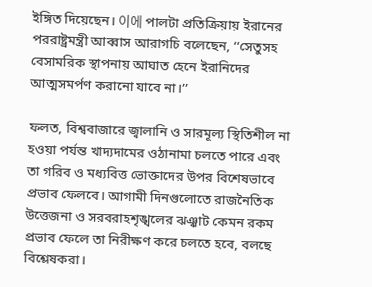ইঙ্গিত দিয়েছেন। 이에 পালটা প্রতিক্রিয়ায় ইরানের পররাষ্ট্রমন্ত্রী আব্বাস আরাগচি বলেছেন, ‘‘সেতুসহ বেসামরিক স্থাপনায় আঘাত হেনে ইরানিদের আত্মসমর্পণ করানো যাবে না।’’

ফলত, বিশ্ববাজারে জ্বালানি ও সারমূল্য স্থিতিশীল না হওয়া পর্যন্ত খাদ্যদামের ওঠানামা চলতে পারে এবং তা গরিব ও মধ্যবিত্ত ভোক্তাদের উপর বিশেষভাবে প্রভাব ফেলবে। আগামী দিনগুলোতে রাজনৈতিক উত্তেজনা ও সরবরাহশৃঙ্খলের ঝঞ্ঝাট কেমন রকম প্রভাব ফেলে তা নিরীক্ষণ করে চলতে হবে, বলছে বিশ্লেষকরা।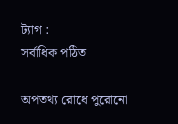ট্যাগ :
সর্বাধিক পঠিত

অপতথ্য রোধে পুরোনো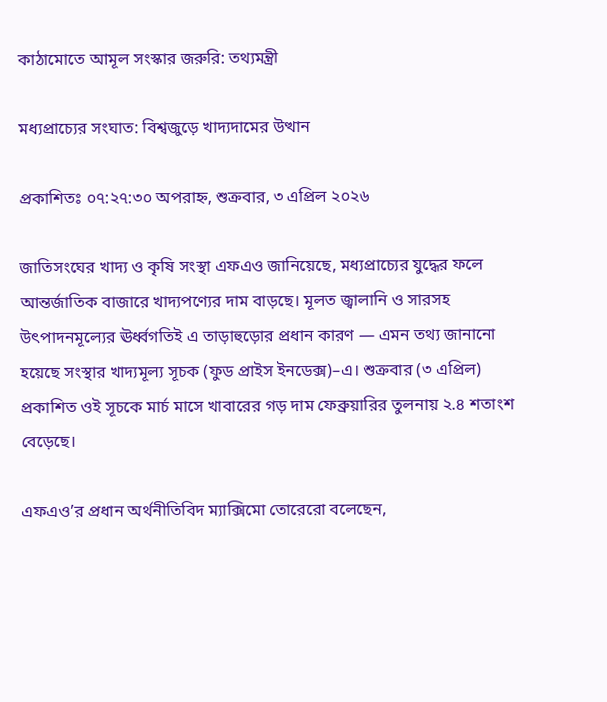কাঠামোতে আমূল সংস্কার জরুরি: তথ্যমন্ত্রী

মধ্যপ্রাচ্যের সংঘাত: বিশ্বজুড়ে খাদ্যদামের উত্থান

প্রকাশিতঃ ০৭:২৭:৩০ অপরাহ্ন, শুক্রবার, ৩ এপ্রিল ২০২৬

জাতিসংঘের খাদ্য ও কৃষি সংস্থা এফএও জানিয়েছে, মধ্যপ্রাচ্যের যুদ্ধের ফলে আন্তর্জাতিক বাজারে খাদ্যপণ্যের দাম বাড়ছে। মূলত জ্বালানি ও সারসহ উৎপাদনমূল্যের ঊর্ধ্বগতিই এ তাড়াহুড়োর প্রধান কারণ — এমন তথ্য জানানো হয়েছে সংস্থার খাদ্যমূল্য সূচক (ফুড প্রাইস ইনডেক্স)–এ। শুক্রবার (৩ এপ্রিল) প্রকাশিত ওই সূচকে মার্চ মাসে খাবারের গড় দাম ফেব্রুয়ারির তুলনায় ২.৪ শতাংশ বেড়েছে।

এফএও’র প্রধান অর্থনীতিবিদ ম্যাক্সিমো তোরেরো বলেছেন,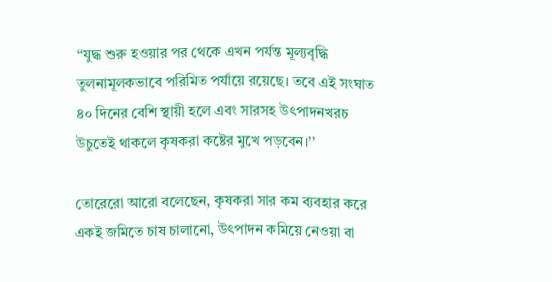‘‘যুদ্ধ শুরু হওয়ার পর থেকে এখন পর্যন্ত মূল্যবৃদ্ধি তুলনামূলকভাবে পরিমিত পর্যায়ে রয়েছে। তবে এই সংঘাত ৪০ দিনের বেশি স্থায়ী হলে এবং সারসহ উৎপাদনখরচ উচুতেই থাকলে কৃষকরা কষ্টের মুখে পড়বেন।’’

তোরেরো আরো বলেছেন, কৃষকরা সার কম ব্যবহার করে একই জমিতে চাষ চালানো, উৎপাদন কমিয়ে নেওয়া বা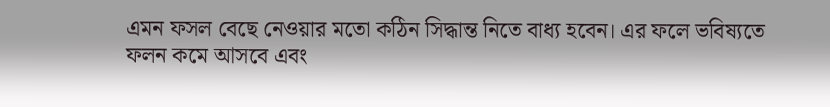এমন ফসল বেছে নেওয়ার মতো কঠিন সিদ্ধান্ত নিতে বাধ্য হবেন। এর ফলে ভবিষ্যতে ফলন কমে আসবে এবং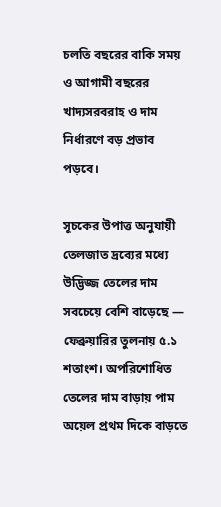চলতি বছরের বাকি সময় ও আগামী বছরের খাদ্যসরবরাহ ও দাম নির্ধারণে বড় প্রভাব পড়বে।

সূচকের উপাত্ত অনুযায়ী তেলজাত দ্রব্যের মধ্যে উদ্ভিজ্জ তেলের দাম সবচেয়ে বেশি বাড়েছে — ফেব্রুয়ারির তুলনায় ৫.১ শতাংশ। অপরিশোধিত তেলের দাম বাড়ায় পাম অয়েল প্রথম দিকে বাড়তে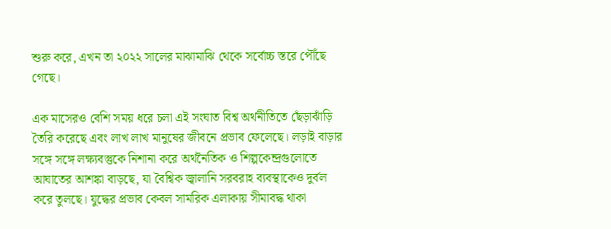শুরু করে, এখন তা ২০২২ সালের মাঝামাঝি থেকে সর্বোচ্চ স্তরে পৌঁছে গেছে।

এক মাসেরও বেশি সময় ধরে চলা এই সংঘাত বিশ্ব অর্থনীতিতে ছেঁড়াঝাঁড়ি তৈরি করেছে এবং লাখ লাখ মানুষের জীবনে প্রভাব ফেলেছে। লড়াই বাড়ার সঙ্গে সঙ্গে লক্ষ্যবস্তুকে নিশানা করে অর্থনৈতিক ও শিল্পকেন্দ্রগুলোতে আঘাতের আশঙ্কা বাড়ছে, যা বৈশ্বিক জ্বালানি সরবরাহ ব্যবস্থাকেও দুর্বল করে তুলছে। যুদ্ধের প্রভাব কেবল সামরিক এলাকায় সীমাবদ্ধ থাকা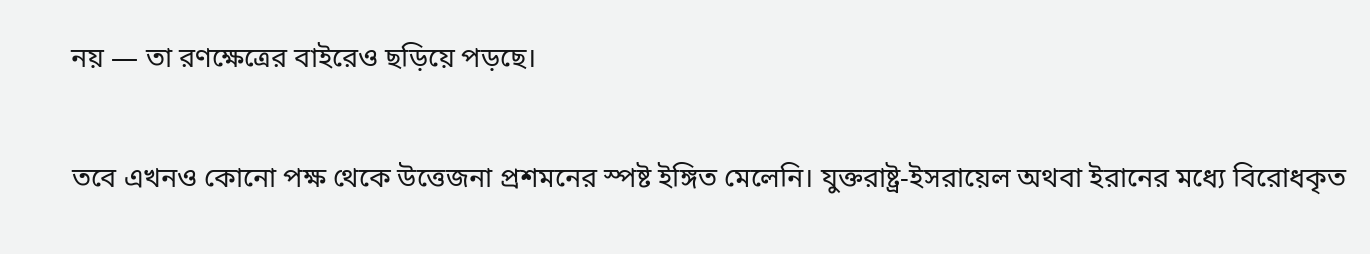নয় — তা রণক্ষেত্রের বাইরেও ছড়িয়ে পড়ছে।

তবে এখনও কোনো পক্ষ থেকে উত্তেজনা প্রশমনের স্পষ্ট ইঙ্গিত মেলেনি। যুক্তরাষ্ট্র-ইসরায়েল অথবা ইরানের মধ্যে বিরোধকৃত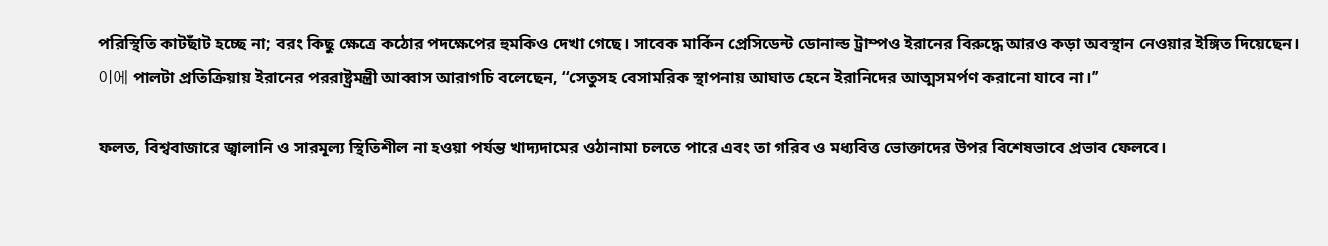পরিস্থিতি কাটছাঁট হচ্ছে না; বরং কিছু ক্ষেত্রে কঠোর পদক্ষেপের হুমকিও দেখা গেছে। সাবেক মার্কিন প্রেসিডেন্ট ডোনাল্ড ট্রাম্পও ইরানের বিরুদ্ধে আরও কড়া অবস্থান নেওয়ার ইঙ্গিত দিয়েছেন। 이에 পালটা প্রতিক্রিয়ায় ইরানের পররাষ্ট্রমন্ত্রী আব্বাস আরাগচি বলেছেন, ‘‘সেতুসহ বেসামরিক স্থাপনায় আঘাত হেনে ইরানিদের আত্মসমর্পণ করানো যাবে না।’’

ফলত, বিশ্ববাজারে জ্বালানি ও সারমূল্য স্থিতিশীল না হওয়া পর্যন্ত খাদ্যদামের ওঠানামা চলতে পারে এবং তা গরিব ও মধ্যবিত্ত ভোক্তাদের উপর বিশেষভাবে প্রভাব ফেলবে।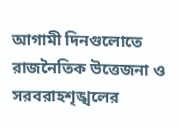আগামী দিনগুলোতে রাজনৈতিক উত্তেজনা ও সরবরাহশৃঙ্খলের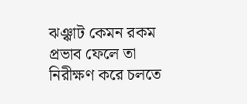ঝঞ্ঝাট কেমন রকম প্রভাব ফেলে তা নিরীক্ষণ করে চলতে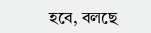হবে, বলছে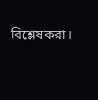বিশ্লেষকরা।